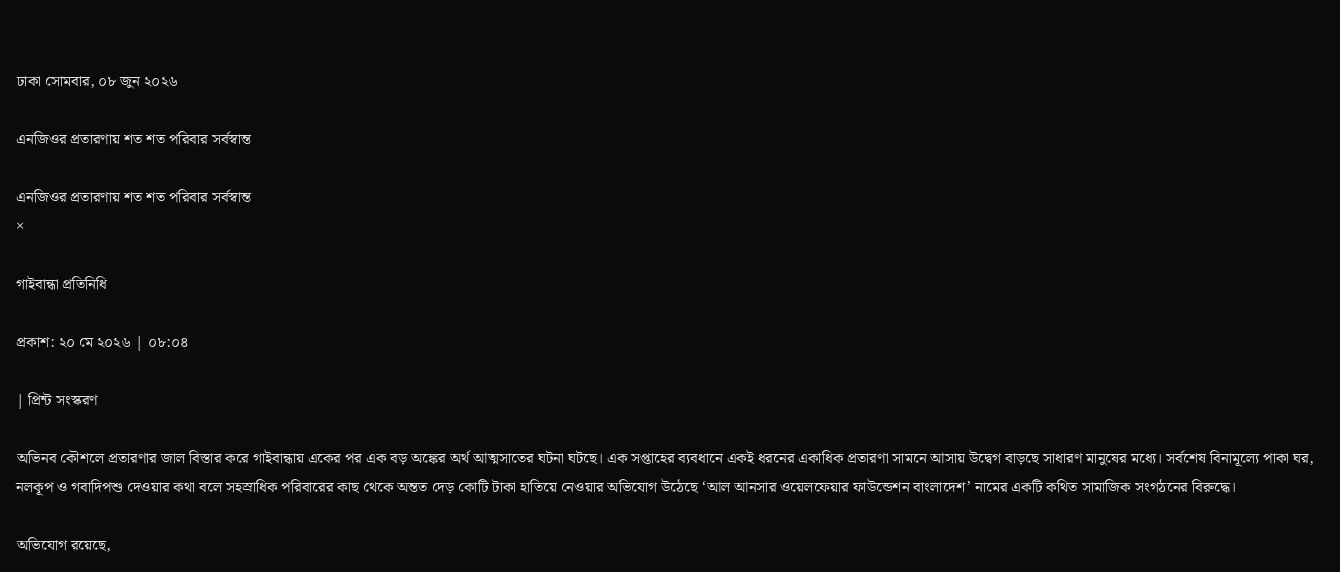ঢাকা সোমবার, ০৮ জুন ২০২৬

এনজিওর প্রতারণায় শত শত পরিবার সর্বস্বান্ত

এনজিওর প্রতারণায় শত শত পরিবার সর্বস্বান্ত
×

গাইবান্ধা প্রতিনিধি

প্রকাশ: ২০ মে ২০২৬ | ০৮:০৪

| প্রিন্ট সংস্করণ

অভিনব কৌশলে প্রতারণার জাল বিস্তার করে গাইবান্ধায় একের পর এক বড় অঙ্কের অর্থ আত্মসাতের ঘটনা ঘটছে। এক সপ্তাহের ব্যবধানে একই ধরনের একাধিক প্রতারণা সামনে আসায় উদ্বেগ বাড়ছে সাধারণ মানুষের মধ্যে। সর্বশেষ বিনামূল্যে পাকা ঘর, নলকূপ ও গবাদিপশু দেওয়ার কথা বলে সহস্রাধিক পরিবারের কাছ থেকে অন্তত দেড় কোটি টাকা হাতিয়ে নেওয়ার অভিযোগ উঠেছে ‘আল আনসার ওয়েলফেয়ার ফাউন্ডেশন বাংলাদেশ’ নামের একটি কথিত সামাজিক সংগঠনের বিরুদ্ধে।

অভিযোগ রয়েছে,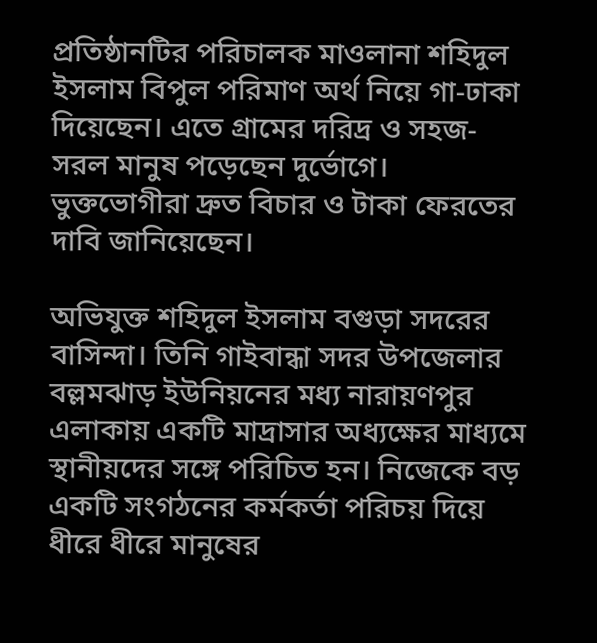প্রতিষ্ঠানটির পরিচালক মাওলানা শহিদুল ইসলাম বিপুল পরিমাণ অর্থ নিয়ে গা-ঢাকা দিয়েছেন। এতে গ্রামের দরিদ্র ও সহজ-সরল মানুষ পড়েছেন দুর্ভোগে। ভুক্তভোগীরা দ্রুত বিচার ও টাকা ফেরতের দাবি জানিয়েছেন।

অভিযুক্ত শহিদুল ইসলাম বগুড়া সদরের বাসিন্দা। তিনি গাইবান্ধা সদর উপজেলার বল্লমঝাড় ইউনিয়নের মধ্য নারায়ণপুর এলাকায় একটি মাদ্রাসার অধ্যক্ষের মাধ্যমে স্থানীয়দের সঙ্গে পরিচিত হন। নিজেকে বড় একটি সংগঠনের কর্মকর্তা পরিচয় দিয়ে ধীরে ধীরে মানুষের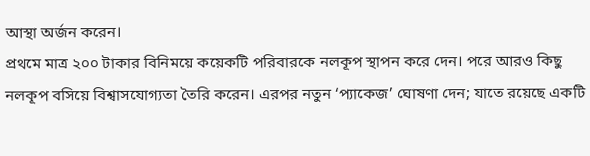আস্থা অর্জন করেন।
প্রথমে মাত্র ২০০ টাকার বিনিময়ে কয়েকটি পরিবারকে নলকূপ স্থাপন করে দেন। পরে আরও কিছু নলকূপ বসিয়ে বিশ্বাসযোগ্যতা তৈরি করেন। এরপর নতুন ‘প্যাকেজ’ ঘোষণা দেন; যাতে রয়েছে একটি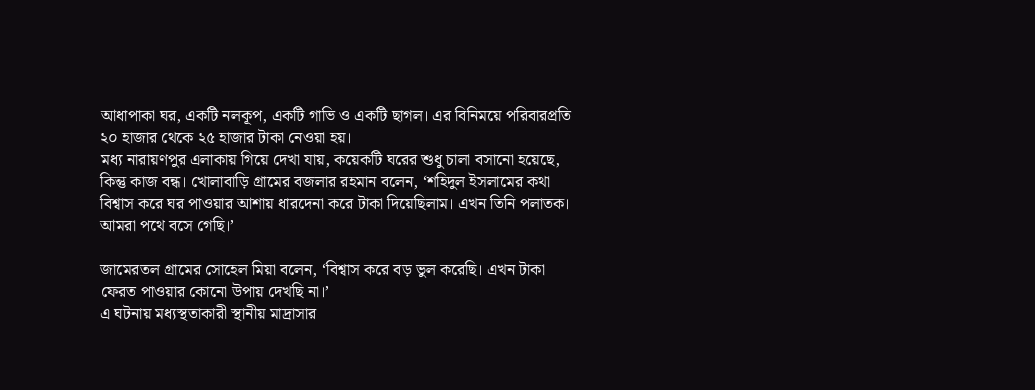আধাপাকা ঘর, একটি নলকূপ, একটি গাভি ও একটি ছাগল। এর বিনিময়ে পরিবারপ্রতি ২০ হাজার থেকে ২৫ হাজার টাকা নেওয়া হয়।
মধ্য নারায়ণপুর এলাকায় গিয়ে দেখা যায়, কয়েকটি ঘরের শুধু চালা বসানো হয়েছে, কিন্তু কাজ বন্ধ। খোলাবাড়ি গ্রামের বজলার রহমান বলেন, ‘শহিদুল ইসলামের কথা বিশ্বাস করে ঘর পাওয়ার আশায় ধারদেনা করে টাকা দিয়েছিলাম। এখন তিনি পলাতক। আমরা পথে বসে গেছি।’

জামেরতল গ্রামের সোহেল মিয়া বলেন, ‘বিশ্বাস করে বড় ভুল করেছি। এখন টাকা ফেরত পাওয়ার কোনো উপায় দেখছি না।’
এ ঘটনায় মধ্যস্থতাকারী স্থানীয় মাদ্রাসার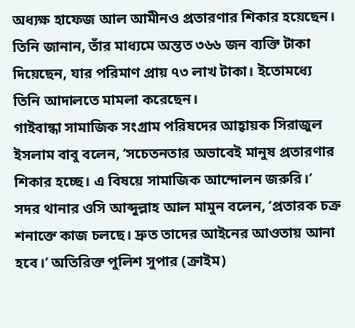অধ্যক্ষ হাফেজ আল আমীনও প্রতারণার শিকার হয়েছেন। তিনি জানান, তাঁর মাধ্যমে অন্তত ৩৬৬ জন ব্যক্তি টাকা দিয়েছেন, যার পরিমাণ প্রায় ৭৩ লাখ টাকা। ইতোমধ্যে তিনি আদালতে মামলা করেছেন।
গাইবান্ধা সামাজিক সংগ্রাম পরিষদের আহ্বায়ক সিরাজুল ইসলাম বাবু বলেন, ‘সচেতনতার অভাবেই মানুষ প্রতারণার শিকার হচ্ছে। এ বিষয়ে সামাজিক আন্দোলন জরুরি।’
সদর থানার ওসি আব্দুল্লাহ আল মামুন বলেন, ‘প্রতারক চক্র শনাক্তে কাজ চলছে। দ্রুত তাদের আইনের আওতায় আনা হবে।’ অতিরিক্ত পুলিশ সুপার (ক্রাইম)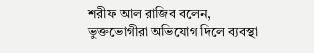শরীফ আল রাজিব বলেন, ভুক্তভোগীরা অভিযোগ দিলে ব্যবস্থা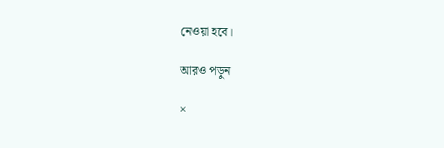নেওয়া হবে।

আরও পড়ুন

×